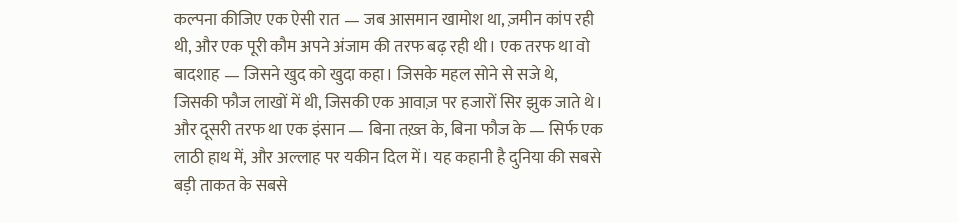कल्पना कीजिए एक ऐसी रात — जब आसमान खामोश था, ज़मीन कांप रही थी, और एक पूरी कौम अपने अंजाम की तरफ बढ़ रही थी। एक तरफ था वो बादशाह — जिसने खुद को खुदा कहा। जिसके महल सोने से सजे थे, जिसकी फौज लाखों में थी, जिसकी एक आवाज़ पर हजारों सिर झुक जाते थे। और दूसरी तरफ था एक इंसान — बिना तख़्त के, बिना फौज के — सिर्फ एक लाठी हाथ में, और अल्लाह पर यकीन दिल में। यह कहानी है दुनिया की सबसे बड़ी ताकत के सबसे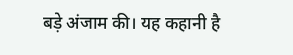बड़े अंजाम की। यह कहानी है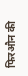फिरऔन की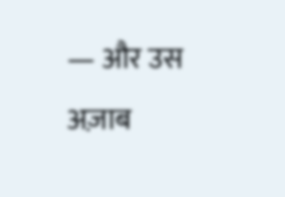— और उस अज़ाब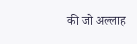की जो अल्लाह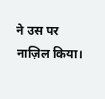ने उस पर नाज़िल किया।